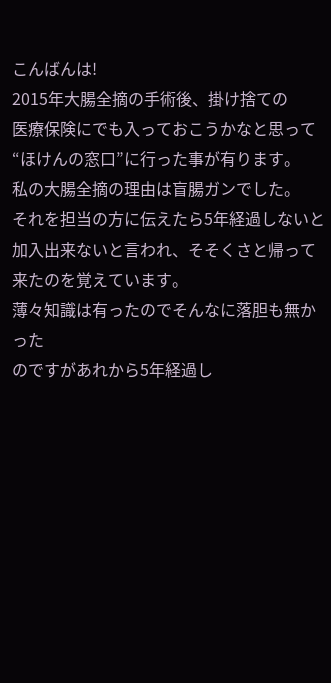こんばんは!
2015年大腸全摘の手術後、掛け捨ての
医療保険にでも入っておこうかなと思って
“ほけんの窓口”に行った事が有ります。
私の大腸全摘の理由は盲腸ガンでした。
それを担当の方に伝えたら5年経過しないと
加入出来ないと言われ、そそくさと帰って
来たのを覚えています。
薄々知識は有ったのでそんなに落胆も無かった
のですがあれから5年経過し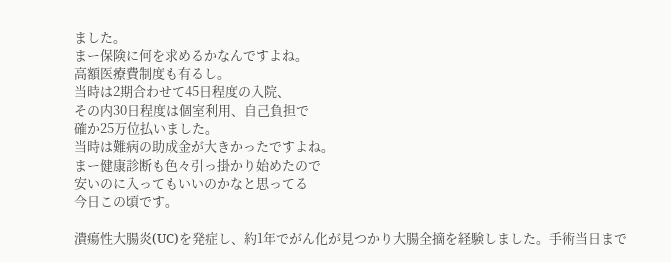ました。
まー保険に何を求めるかなんですよね。
高額医療費制度も有るし。
当時は2期合わせて45日程度の入院、
その内30日程度は個室利用、自己負担で
確か25万位払いました。
当時は難病の助成金が大きかったですよね。
まー健康診断も色々引っ掛かり始めたので
安いのに入ってもいいのかなと思ってる
今日この頃です。

潰瘍性大腸炎(UC)を発症し、約1年でがん化が見つかり大腸全摘を経験しました。手術当日まで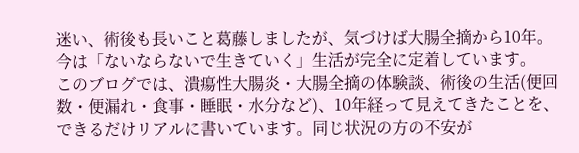迷い、術後も長いこと葛藤しましたが、気づけば大腸全摘から10年。今は「ないならないで生きていく」生活が完全に定着しています。
このブログでは、潰瘍性大腸炎・大腸全摘の体験談、術後の生活(便回数・便漏れ・食事・睡眠・水分など)、10年経って見えてきたことを、できるだけリアルに書いています。同じ状況の方の不安が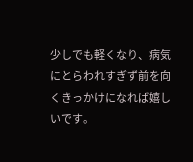少しでも軽くなり、病気にとらわれすぎず前を向くきっかけになれば嬉しいです。